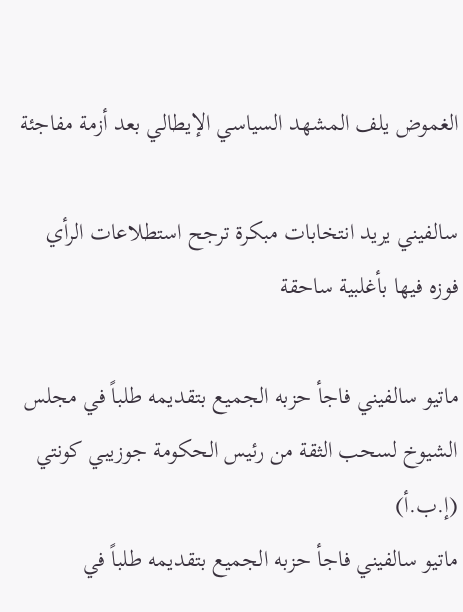الغموض يلف المشهد السياسي الإيطالي بعد أزمة مفاجئة

سالفيني يريد انتخابات مبكرة ترجح استطلاعات الرأي فوزه فيها بأغلبية ساحقة

ماتيو سالفيني فاجأ حزبه الجميع بتقديمه طلباً في مجلس الشيوخ لسحب الثقة من رئيس الحكومة جوزيبي كونتي (إ.ب.أ)
ماتيو سالفيني فاجأ حزبه الجميع بتقديمه طلباً في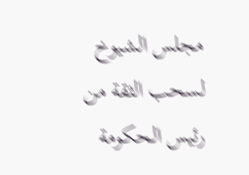مجلس الشيوخ لسحب الثقة من رئيس الحكومة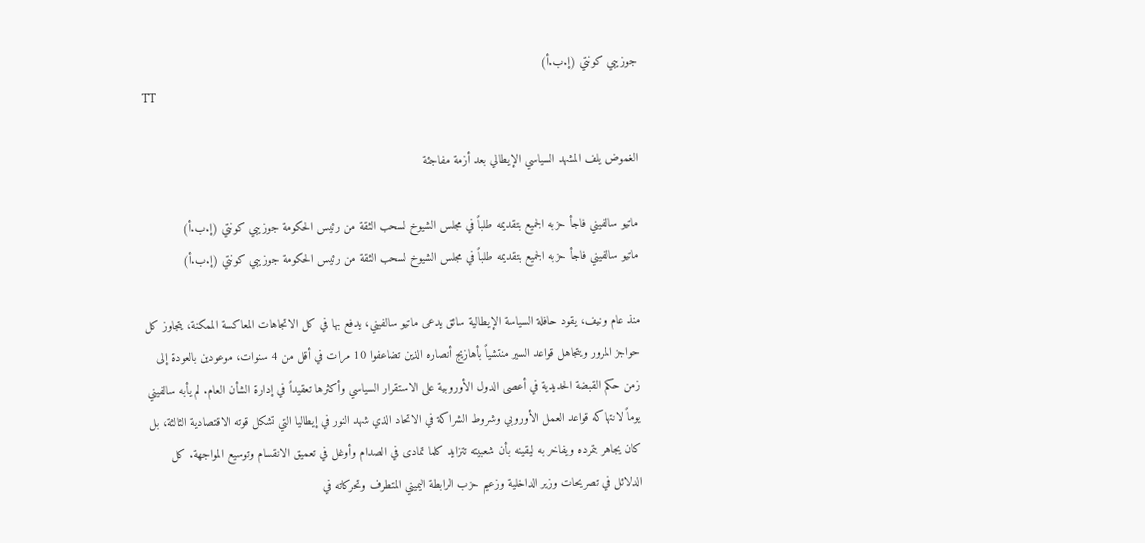جوزيبي كونتي (إ.ب.أ)
TT

الغموض يلف المشهد السياسي الإيطالي بعد أزمة مفاجئة

ماتيو سالفيني فاجأ حزبه الجميع بتقديمه طلباً في مجلس الشيوخ لسحب الثقة من رئيس الحكومة جوزيبي كونتي (إ.ب.أ)
ماتيو سالفيني فاجأ حزبه الجميع بتقديمه طلباً في مجلس الشيوخ لسحب الثقة من رئيس الحكومة جوزيبي كونتي (إ.ب.أ)

منذ عام ونيف، يقود حافلة السياسة الإيطالية سائق يدعى ماتيو سالفيني، يدفع بها في كل الاتجاهات المعاكسة الممكنة، يتجاوز كل حواجز المرور ويتجاهل قواعد السير منتشياً بأهازيج أنصاره الذين تضاعفوا 10 مرات في أقل من 4 سنوات، موعودين بالعودة إلى زمن حكم القبضة الحديدية في أعصى الدول الأوروبية على الاستقرار السياسي وأكثرها تعقيداً في إدارة الشأن العام. لم يأبه سالفيني يوماً لانتهاكه قواعد العمل الأوروبي وشروط الشراكة في الاتحاد الذي شهد النور في إيطاليا التي تشكل قوته الاقتصادية الثالثة، بل كان يجاهر بتمرده ويفاخر به ليقينه بأن شعبيته تتزايد كلما تمادى في الصدام وأوغل في تعميق الانقسام وتوسيع المواجهة. كل الدلائل في تصريحات وزير الداخلية وزعيم حزب الرابطة اليميني المتطرف وتحركاته في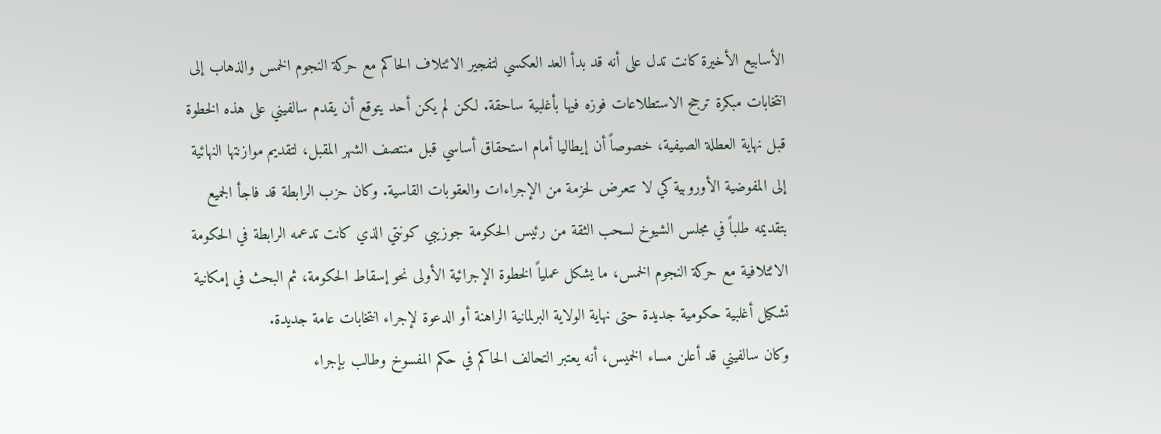الأسابيع الأخيرة كانت تدل على أنه قد بدأ العد العكسي لتفجير الائتلاف الحاكم مع حركة النجوم الخمس والذهاب إلى انتخابات مبكرة ترجح الاستطلاعات فوزه فيها بأغلبية ساحقة. لكن لم يكن أحد يتوقع أن يقدم سالفيني على هذه الخطوة قبل نهاية العطلة الصيفية، خصوصاً أن إيطاليا أمام استحقاق أساسي قبل منتصف الشهر المقبل، لتقديم موازنتها النهائية إلى المفوضية الأوروبية كي لا تتعرض لحزمة من الإجراءات والعقوبات القاسية. وكان حزب الرابطة قد فاجأ الجميع بتقديمه طلباً في مجلس الشيوخ لسحب الثقة من رئيس الحكومة جوزيبي كونتي الذي كانت تدعمه الرابطة في الحكومة الائتلافية مع حركة النجوم الخمس، ما يشكل عملياً الخطوة الإجرائية الأولى نحو إسقاط الحكومة، ثم البحث في إمكانية تشكيل أغلبية حكومية جديدة حتى نهاية الولاية البرلمانية الراهنة أو الدعوة لإجراء انتخابات عامة جديدة.
وكان سالفيني قد أعلن مساء الخميس، أنه يعتبر التحالف الحاكم في حكم المفسوخ وطالب بإجراء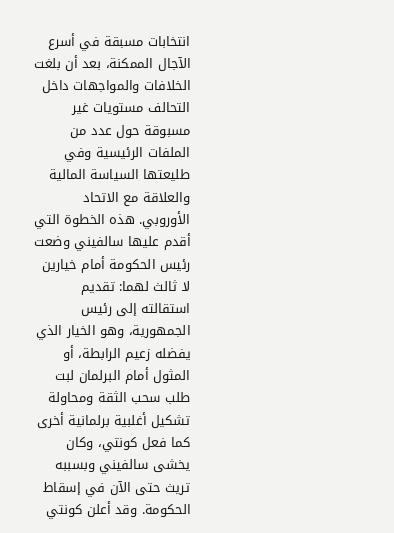انتخابات مسبقة في أسرع الآجال الممكنة، بعد أن بلغت الخلافات والمواجهات داخل التحالف مستويات غير مسبوقة حول عدد من الملفات الرئيسية وفي طليعتها السياسة المالية والعلاقة مع الاتحاد الأوروبي. هذه الخطوة التي أقدم عليها سالفيني وضعت رئيس الحكومة أمام خيارين لا ثالث لهما: تقديم استقالته إلى رئيس الجمهورية، وهو الخيار الذي يفضله زعيم الرابطة، أو المثول أمام البرلمان لبت طلب سحب الثقة ومحاولة تشكيل أغلبية برلمانية أخرى كما فعل كونتي، وكان يخشى سالفيني وبسببه تريث حتى الآن في إسقاط الحكومة. وقد أعلن كونتي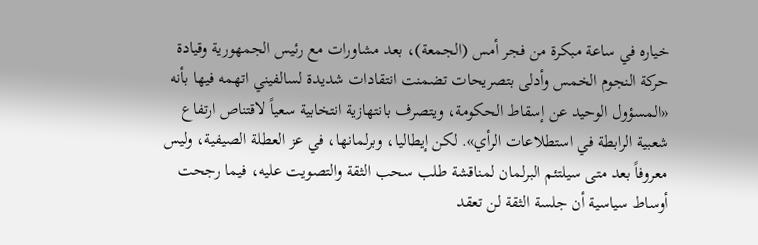خياره في ساعة مبكرة من فجر أمس (الجمعة)، بعد مشاورات مع رئيس الجمهورية وقيادة حركة النجوم الخمس وأدلى بتصريحات تضمنت انتقادات شديدة لسالفيني اتهمه فيها بأنه «المسؤول الوحيد عن إسقاط الحكومة، ويتصرف بانتهازية انتخابية سعياً لاقتناص ارتفاع شعبية الرابطة في استطلاعات الرأي». لكن إيطاليا، وبرلمانها، في عز العطلة الصيفية، وليس معروفاً بعد متى سيلتئم البرلمان لمناقشة طلب سحب الثقة والتصويت عليه، فيما رجحت أوساط سياسية أن جلسة الثقة لن تعقد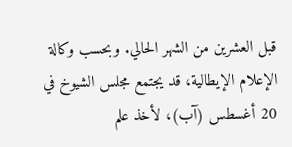قبل العشرين من الشهر الحالي. وبحسب وكالة الإعلام الإيطالية، قد يجتمع مجلس الشيوخ في 20 أغسطس (آب)، لأخذ علم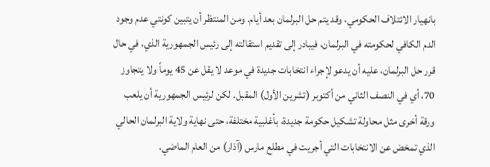بانهيار الائتلاف الحكومي، وقد يتم حل البرلمان بعد أيام. ومن المنتظر أن يتبين كونتي عدم وجود الدم الكافي لحكومته في البرلمان، فيبادر إلى تقديم استقالته إلى رئيس الجمهورية الذي، في حال قرر حل البرلمان، عليه أن يدعو لإجراء انتخابات جديدة في موعد لا يقل عن 45 يوماً ولا يتجاوز 70، أي في النصف الثاني من أكتوبر (تشرين الأول) المقبل. لكن لرئيس الجمهورية أن يلعب ورقة أخرى مثل محاولة تشكيل حكومة جديدة، بأغلبية مختلفة، حتى نهاية ولاية البرلمان الحالي الذي تمخض عن الانتخابات التي أجريت في مطلع مارس (آذار) من العام الماضي.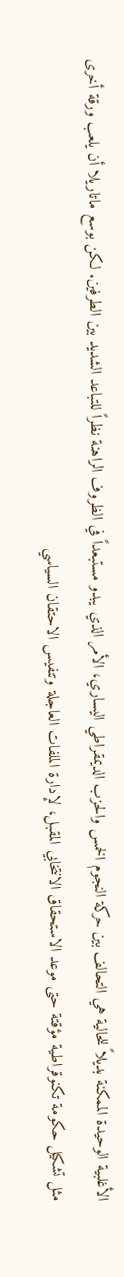الأغلبية الوحيدة الممكنة بديلاً للحالية هي التحالف بين حركة النجوم الخمس والحزب الديمقراطي اليساري، الأمر الذي يبدو مستبعداً في الظروف الراهنة نظراً للتباعد الشديد بين الطرفين. لكن بوسع ماتاريلا أن يلعب ورقة أخرى مثل تشكيل حكومة تكنوقراطية مؤقتة حتى موعد الاستحقاق الانتخابي المقبل، لإدارة الملفات العاجلة وتنفيس الاحتقان السياسي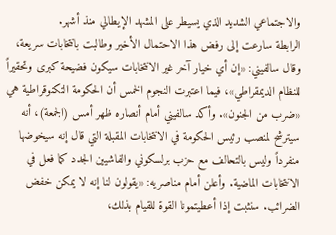والاجتماعي الشديد الذي يسيطر على المشهد الإيطالي منذ أشهر.
الرابطة سارعت إلى رفض هذا الاحتمال الأخير وطالبت بانتخابات سريعة، وقال سالفيني: «إن أي خيار آخر غير الانتخابات سيكون فضيحة كبرى وتحقيراً للنظام الديمقراطي»، فيما اعتبرت النجوم الخمس أن الحكومة التكنوقراطية هي «ضرب من الجنون». وأكد سالفيني أمام أنصاره ظهر أمس (الجمعة)، أنه سيترشح لمنصب رئيس الحكومة في الانتخابات المقبلة التي قال إنه سيخوضها منفرداً وليس بالتحالف مع حزب برلسكوني والفاشيين الجدد كما فعل في الانتخابات الماضية. وأعلن أمام مناصريه: «يقولون لنا إنه لا يمكن خفض الضرائب. سنثبت إذا أعطيتمونا القوة للقيام بذلك،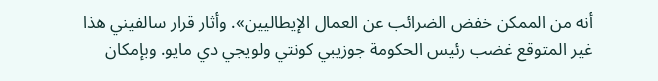أنه من الممكن خفض الضرائب عن العمال الإيطاليين». وأثار قرار سالفيني هذا غير المتوقع غضب رئيس الحكومة جوزيبي كونتي ولويجي دي مايو. وبإمكان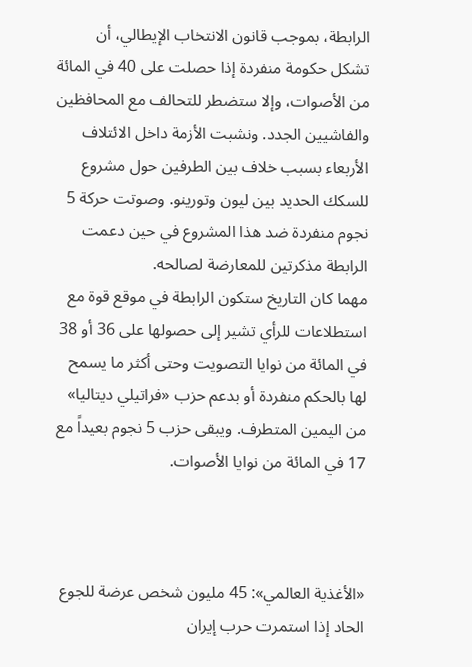الرابطة، بموجب قانون الانتخاب الإيطالي، أن تشكل حكومة منفردة إذا حصلت على 40 في المائة من الأصوات، وإلا ستضطر للتحالف مع المحافظين والفاشيين الجدد. ونشبت الأزمة داخل الائتلاف الأربعاء بسبب خلاف بين الطرفين حول مشروع للسكك الحديد بين ليون وتورينو. وصوتت حركة 5 نجوم منفردة ضد هذا المشروع في حين دعمت الرابطة مذكرتين للمعارضة لصالحه.
مهما كان التاريخ ستكون الرابطة في موقع قوة مع استطلاعات للرأي تشير إلى حصولها على 36 أو 38 في المائة من نوايا التصويت وحتى أكثر ما يسمح لها بالحكم منفردة أو بدعم حزب «فراتيلي ديتاليا» من اليمين المتطرف. ويبقى حزب 5 نجوم بعيداً مع 17 في المائة من نوايا الأصوات.



«الأغذية العالمي»: 45 مليون شخص عرضة للجوع الحاد إذا استمرت حرب إيران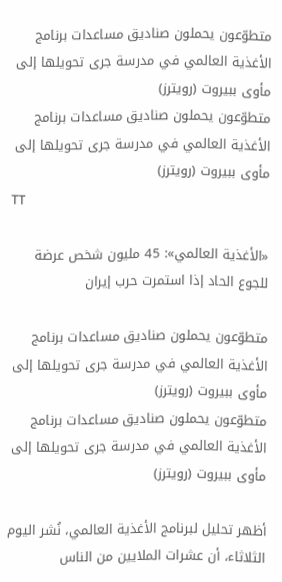متطوّعون يحملون صناديق مساعدات برنامج الأغذية العالمي في مدرسة جرى تحويلها إلى مأوى ببيروت (رويترز)
متطوّعون يحملون صناديق مساعدات برنامج الأغذية العالمي في مدرسة جرى تحويلها إلى مأوى ببيروت (رويترز)
TT

«الأغذية العالمي»: 45 مليون شخص عرضة للجوع الحاد إذا استمرت حرب إيران

متطوّعون يحملون صناديق مساعدات برنامج الأغذية العالمي في مدرسة جرى تحويلها إلى مأوى ببيروت (رويترز)
متطوّعون يحملون صناديق مساعدات برنامج الأغذية العالمي في مدرسة جرى تحويلها إلى مأوى ببيروت (رويترز)

أظهر تحليل لبرنامج الأغذية العالمي، نُشر اليوم الثلاثاء، أن عشرات الملايين من الناس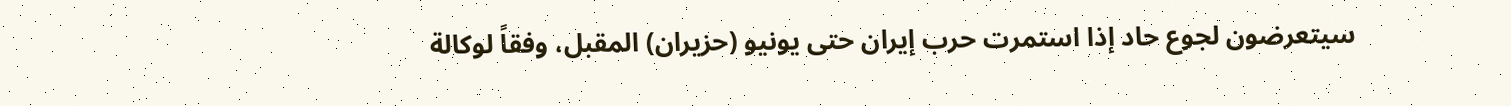سيتعرضون لجوع حاد إذا استمرت حرب إيران حتى يونيو (حزيران) المقبل، وفقاً لوكالة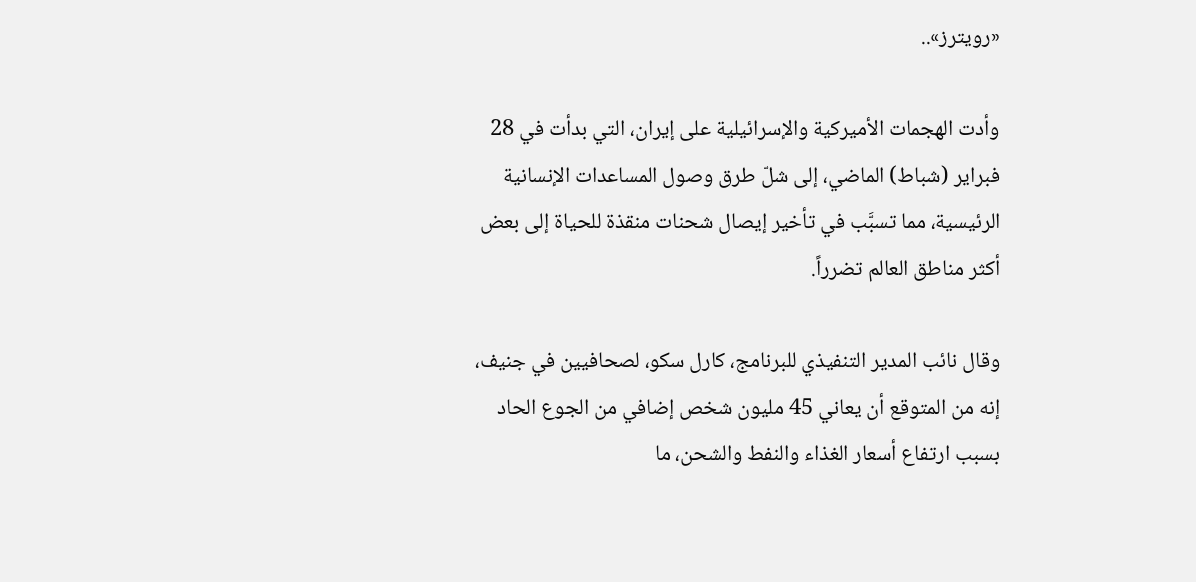«رويترز»..

وأدت الهجمات الأميركية والإسرائيلية على إيران، التي بدأت في 28 فبراير (شباط) الماضي، إلى شلّ طرق وصول المساعدات الإنسانية الرئيسية، مما تسبَّب في ‌تأخير إيصال ‌شحنات منقذة للحياة إلى ‌بعض أكثر مناطق العالم تضرراً.

وقال نائب المدير التنفيذي للبرنامج، كارل سكو، لصحافيين في جنيف، إنه من المتوقع أن يعاني 45 مليون شخص إضافي من الجوع الحاد بسبب ارتفاع أسعار الغذاء والنفط والشحن، ما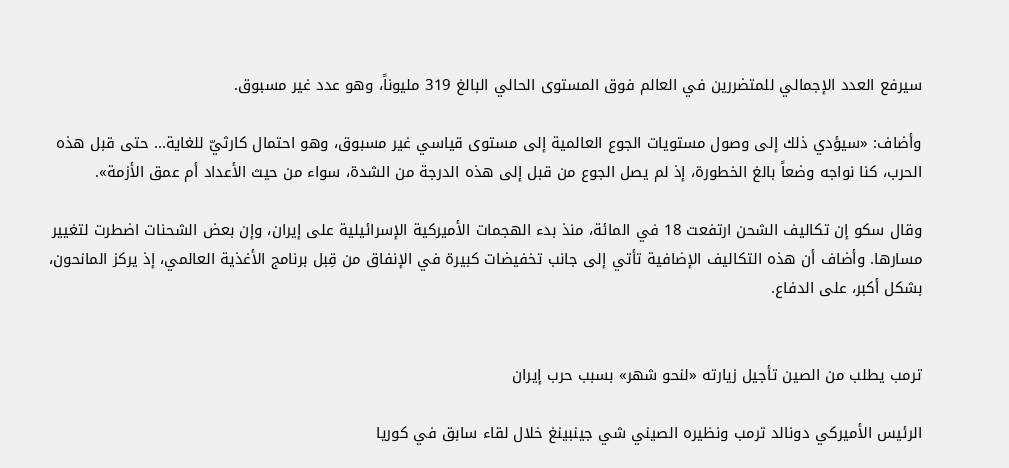سيرفع العدد الإجمالي للمتضررين في ‌العالم فوق ‌المستوى الحالي البالغ 319 مليوناً، وهو عدد غير ‌مسبوق.

وأضاف: «سيؤدي ذلك إلى وصول مستويات ‌الجوع العالمية إلى مستوى قياسي غير مسبوق، وهو احتمال كارثيّ للغاية... حتى قبل هذه الحرب، كنا نواجه وضعاً بالغ الخطورة، إذ ‌لم يصل الجوع من قبل إلى هذه الدرجة من الشدة، سواء من حيث الأعداد أم عمق الأزمة».

وقال سكو إن تكاليف الشحن ارتفعت 18 في المائة، منذ بدء الهجمات الأميركية الإسرائيلية على إيران، وإن بعض الشحنات اضطرت لتغيير مسارها. وأضاف أن هذه التكاليف الإضافية تأتي إلى جانب تخفيضات كبيرة في الإنفاق من قِبل برنامج الأغذية العالمي، إذ يركز المانحون، بشكل أكبر، على الدفاع.


ترمب يطلب من الصين تأجيل زيارته «لنحو شهر» بسبب حرب إيران

الرئيس الأميركي دونالد ترمب ونظيره الصيني شي جينبينغ خلال لقاء سابق في كوريا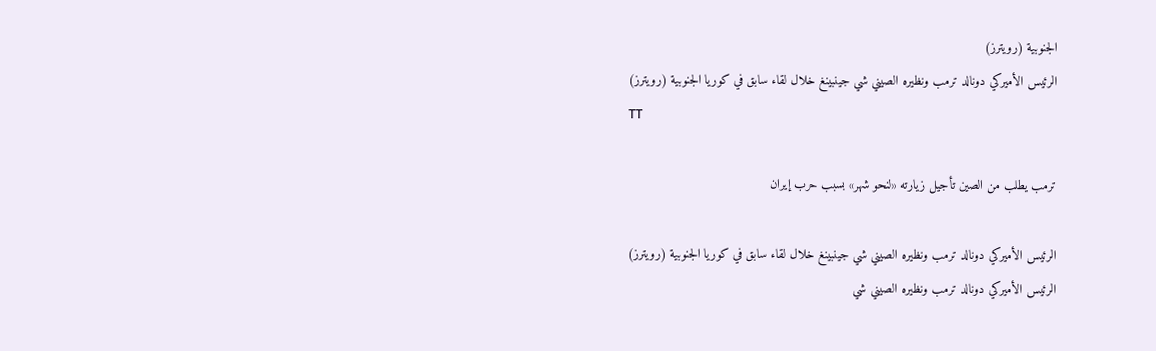الجنوبية (رويترز)
الرئيس الأميركي دونالد ترمب ونظيره الصيني شي جينبينغ خلال لقاء سابق في كوريا الجنوبية (رويترز)
TT

ترمب يطلب من الصين تأجيل زيارته «لنحو شهر» بسبب حرب إيران

الرئيس الأميركي دونالد ترمب ونظيره الصيني شي جينبينغ خلال لقاء سابق في كوريا الجنوبية (رويترز)
الرئيس الأميركي دونالد ترمب ونظيره الصيني شي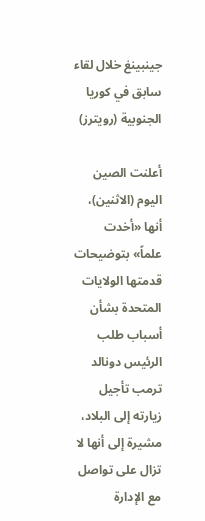جينبينغ خلال لقاء سابق في كوريا الجنوبية (رويترز)

أعلنت الصين اليوم (الاثنين)، أنها «أخدت علماً» بتوضيحات قدمتها الولايات المتحدة بشأن أسباب طلب الرئيس دونالد ترمب تأجيل زيارته إلى البلاد، مشيرة إلى أنها لا تزال على تواصل مع الإدارة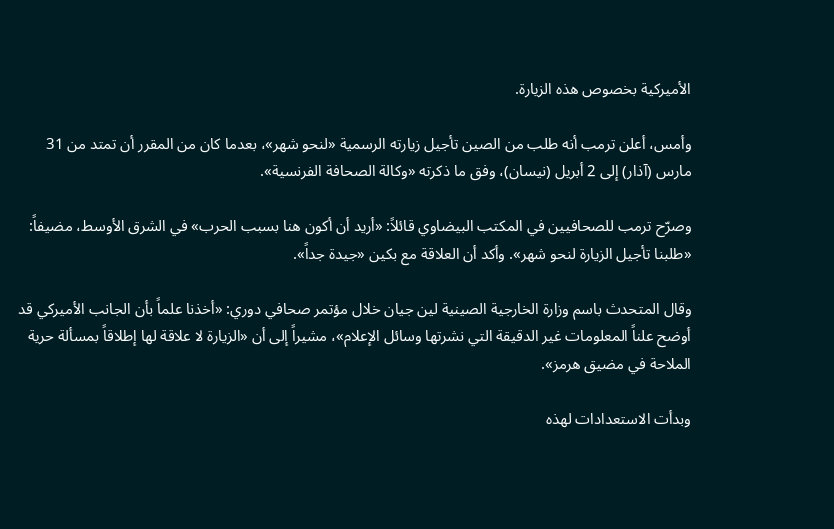الأميركية بخصوص هذه الزيارة.

وأمس، أعلن ترمب أنه طلب من الصين تأجيل زيارته الرسمية «لنحو شهر»، بعدما كان من المقرر أن تمتد من 31 مارس (آذار) إلى 2 أبريل (نيسان)، وفق ما ذكرته «وكالة الصحافة الفرنسية».

وصرّح ترمب للصحافيين في المكتب البيضاوي قائلاً: «أريد أن أكون هنا بسبب الحرب» في الشرق الأوسط، مضيفاً: «طلبنا تأجيل الزيارة لنحو شهر». وأكد أن العلاقة مع بكين «جيدة جداً».

وقال المتحدث باسم وزارة الخارجية الصينية لين جيان خلال مؤتمر صحافي دوري: «أخذنا علماً بأن الجانب الأميركي قد أوضح علناً المعلومات غير الدقيقة التي نشرتها وسائل الإعلام»، مشيراً إلى أن «الزيارة لا علاقة لها إطلاقاً بمسألة حرية الملاحة في مضيق هرمز».

وبدأت الاستعدادات لهذه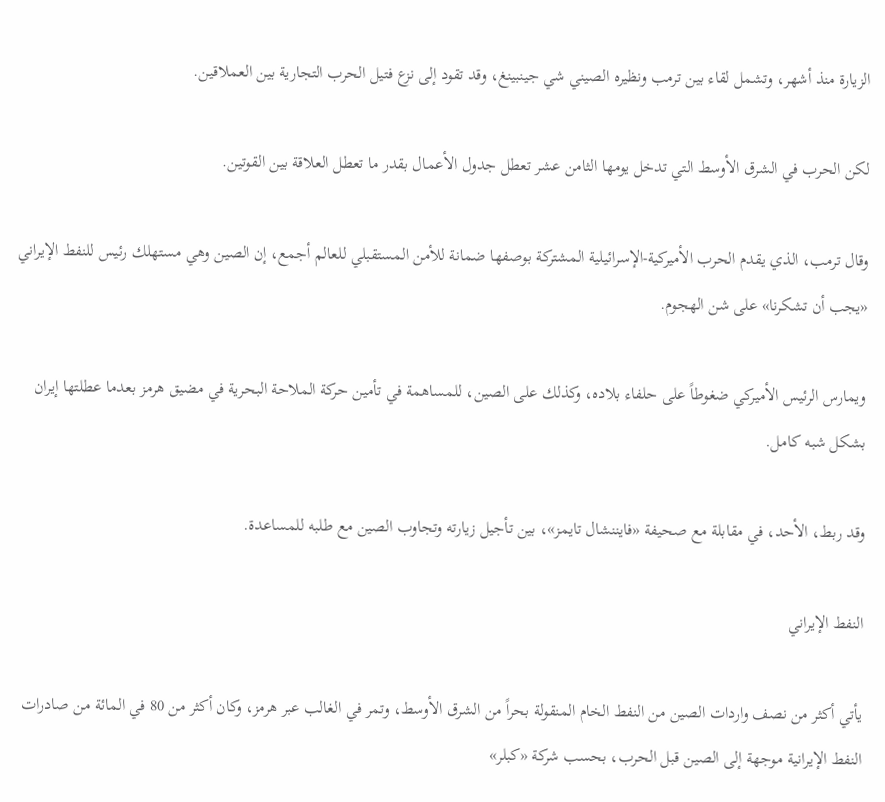الزيارة منذ أشهر، وتشمل لقاء بين ترمب ونظيره الصيني شي جينبينغ، وقد تقود إلى نزع فتيل الحرب التجارية بين العملاقين.

لكن الحرب في الشرق الأوسط التي تدخل يومها الثامن عشر تعطل جدول الأعمال بقدر ما تعطل العلاقة بين القوتين.

وقال ترمب، الذي يقدم الحرب الأميركية-الإسرائيلية المشتركة بوصفها ضمانة للأمن المستقبلي للعالم أجمع، إن الصين وهي مستهلك رئيس للنفط الإيراني «يجب أن تشكرنا» على شن الهجوم.

ويمارس الرئيس الأميركي ضغوطاً على حلفاء بلاده، وكذلك على الصين، للمساهمة في تأمين حركة الملاحة البحرية في مضيق هرمز بعدما عطلتها إيران بشكل شبه كامل.

وقد ربط، الأحد، في مقابلة مع صحيفة «فايننشال تايمز»، بين تأجيل زيارته وتجاوب الصين مع طلبه للمساعدة.

النفط الإيراني

يأتي أكثر من نصف واردات الصين من النفط الخام المنقولة بحراً من الشرق الأوسط، وتمر في الغالب عبر هرمز، وكان أكثر من 80 في المائة من صادرات النفط الإيرانية موجهة إلى الصين قبل الحرب، بحسب شركة «كبلر»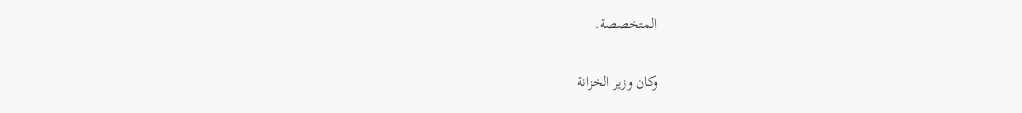المتخصصة.

وكان وزير الخزانة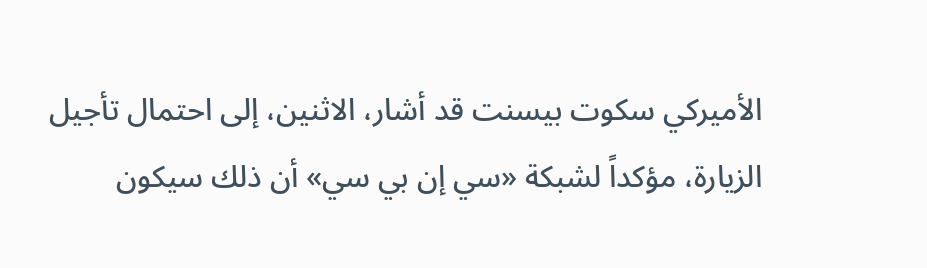الأميركي سكوت بيسنت قد أشار، الاثنين، إلى احتمال تأجيل الزيارة، مؤكداً لشبكة «سي إن بي سي» أن ذلك سيكون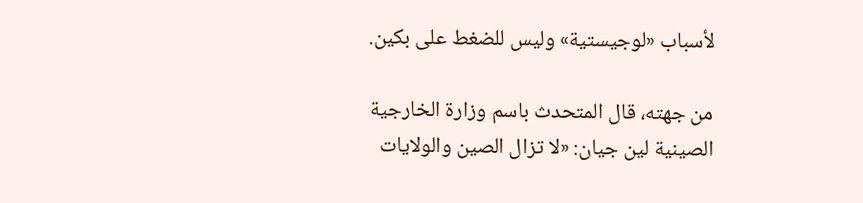لأسباب «لوجيستية» وليس للضغط على بكين.

من جهته، قال المتحدث باسم وزارة الخارجية الصينية لين جيان: «لا تزال الصين والولايات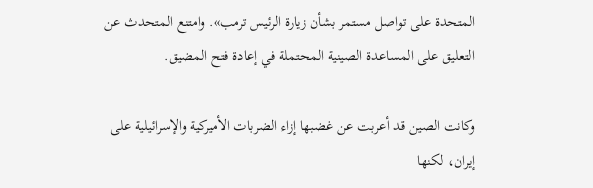المتحدة على تواصل مستمر بشأن زيارة الرئيس ترمب». وامتنع المتحدث عن التعليق على المساعدة الصينية المحتملة في إعادة فتح المضيق.

وكانت الصين قد أعربت عن غضبها إزاء الضربات الأميركية والإسرائيلية على إيران، لكنها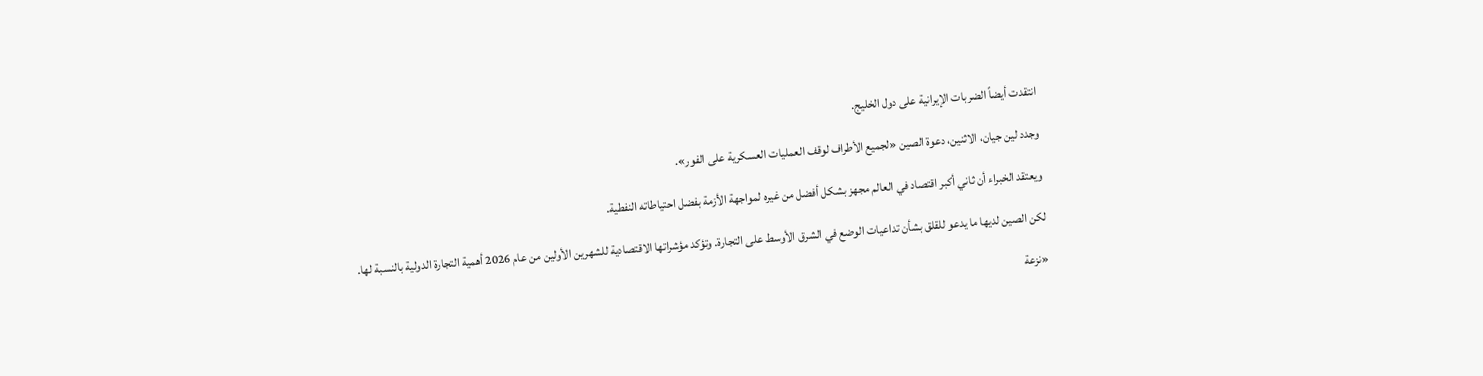انتقدت أيضاً الضربات الإيرانية على دول الخليج.

وجدد لين جيان، الاثنين، دعوة الصين «لجميع الأطراف لوقف العمليات العسكرية على الفور».

ويعتقد الخبراء أن ثاني أكبر اقتصاد في العالم مجهز بشكل أفضل من غيره لمواجهة الأزمة بفضل احتياطاته النفطية.

لكن الصين لديها ما يدعو للقلق بشأن تداعيات الوضع في الشرق الأوسط على التجارة. وتؤكد مؤشراتها الاقتصادية للشهرين الأولين من عام 2026 أهمية التجارة الدولية بالنسبة لها.

«نزعة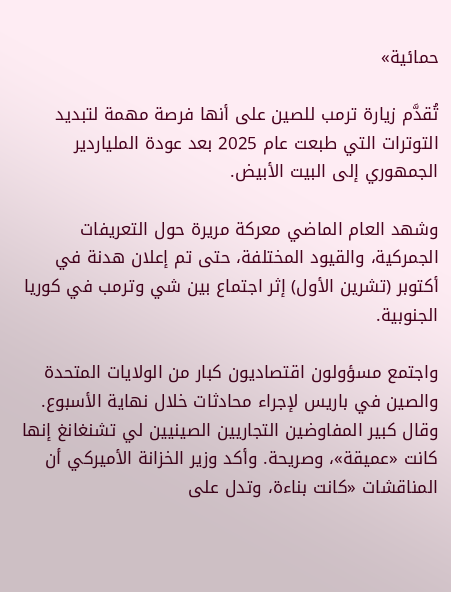حمائية»

تُقدَّم زيارة ترمب للصين على أنها فرصة مهمة لتبديد التوترات التي طبعت عام 2025 بعد عودة الملياردير الجمهوري إلى البيت الأبيض.

وشهد العام الماضي معركة مريرة حول التعريفات الجمركية، والقيود المختلفة، حتى تم إعلان هدنة في أكتوبر (تشرين الأول) إثر اجتماع بين شي وترمب في كوريا الجنوبية.

واجتمع مسؤولون اقتصاديون كبار من الولايات المتحدة والصين في باريس لإجراء محادثات خلال نهاية الأسبوع. وقال كبير المفاوضين التجاريين الصينيين لي تشنغانغ إنها كانت «عميقة»، وصريحة. وأكد وزير الخزانة الأميركي أن المناقشات «كانت بناءة، وتدل على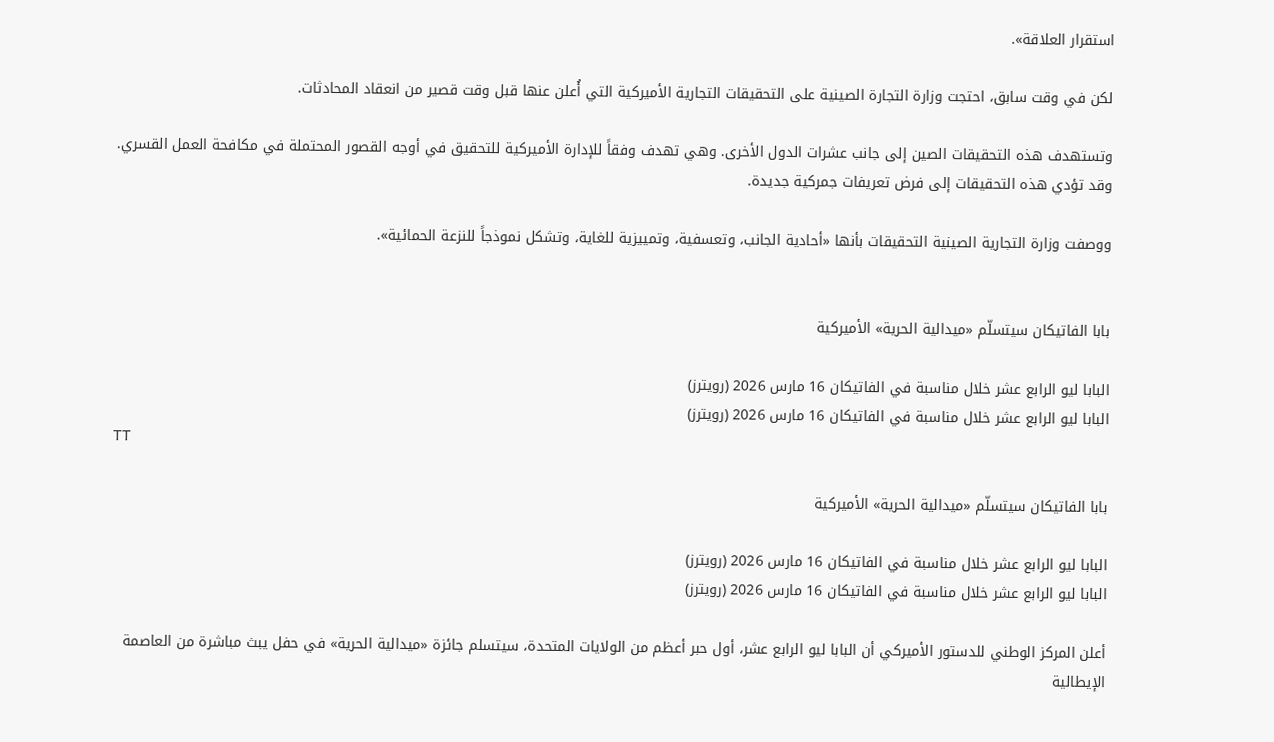استقرار العلاقة».

لكن في وقت سابق، احتجت وزارة التجارة الصينية على التحقيقات التجارية الأميركية التي أُعلن عنها قبل وقت قصير من انعقاد المحادثات.

وتستهدف هذه التحقيقات الصين إلى جانب عشرات الدول الأخرى. وهي تهدف وفقاً للإدارة الأميركية للتحقيق في أوجه القصور المحتملة في مكافحة العمل القسري. وقد تؤدي هذه التحقيقات إلى فرض تعريفات جمركية جديدة.

ووصفت وزارة التجارية الصينية التحقيقات بأنها «أحادية الجانب، وتعسفية، وتمييزية للغاية، وتشكل نموذجاً للنزعة الحمائية».


بابا الفاتيكان سيتسلّم «ميدالية الحرية» الأميركية

البابا ليو الرابع عشر خلال مناسبة في الفاتيكان 16 مارس 2026 (رويترز)
البابا ليو الرابع عشر خلال مناسبة في الفاتيكان 16 مارس 2026 (رويترز)
TT

بابا الفاتيكان سيتسلّم «ميدالية الحرية» الأميركية

البابا ليو الرابع عشر خلال مناسبة في الفاتيكان 16 مارس 2026 (رويترز)
البابا ليو الرابع عشر خلال مناسبة في الفاتيكان 16 مارس 2026 (رويترز)

أعلن المركز الوطني للدستور الأميركي أن البابا ليو الرابع عشر، أول حبر أعظم من الولايات المتحدة، سيتسلم جائزة «ميدالية الحرية» في حفل يبث مباشرة من العاصمة الإيطالية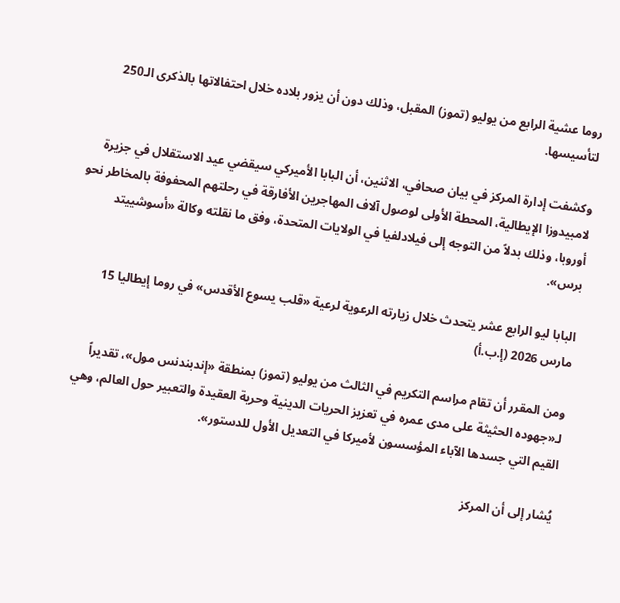روما عشية الرابع من يوليو (تموز) المقبل، وذلك دون أن يزور بلاده خلال احتفالاتها بالذكرى الـ250 لتأسيسها.

وكشفت إدارة المركز في بيان صحافي، الاثنين، أن البابا الأميركي سيقضي عيد الاستقلال في جزيرة لامبيدوزا الإيطالية، المحطة الأولى لوصول آلاف المهاجرين الأفارقة في رحلتهم المحفوفة بالمخاطر نحو أوروبا، وذلك بدلاً من التوجه إلى فيلادلفيا في الولايات المتحدة، وفق ما نقلته وكالة «أسوشييتد برس».

البابا ليو الرابع عشر يتحدث خلال زيارته الرعوية لرعية «قلب يسوع الأقدس» في روما إيطاليا 15 مارس 2026 (إ.ب.أ)

ومن المقرر أن تقام مراسم التكريم في الثالث من يوليو (تموز) بمنطقة «إندبندنس مول»، تقديراً لـ«جهوده الحثيثة على مدى عمره في تعزيز الحريات الدينية وحرية العقيدة والتعبير حول العالم، وهي القيم التي جسدها الآباء المؤسسون لأميركا في التعديل الأول للدستور».

يُشار إلى أن المركز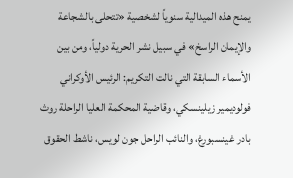يمنح هذه الميدالية سنوياً لشخصية «تتحلى بالشجاعة والإيمان الراسخ» في سبيل نشر الحرية دولياً، ومن بين الأسماء السابقة التي نالت التكريم: الرئيس الأوكراني فولوديمير زيلينسكي، وقاضية المحكمة العليا الراحلة روث بادر غينسبورغ، والنائب الراحل جون لويس، ناشط الحقوق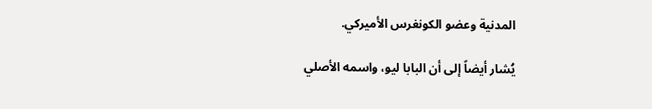المدنية وعضو الكونغرس الأميركي.

يُشار أيضاً إلى أن البابا ليو، واسمه الأصلي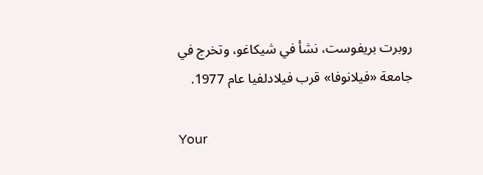روبرت بريفوست، نشأ في شيكاغو، وتخرج في جامعة «فيلانوفا» قرب فيلادلفيا عام 1977.

Your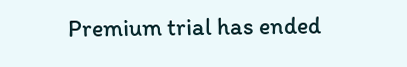Premium trial has ended